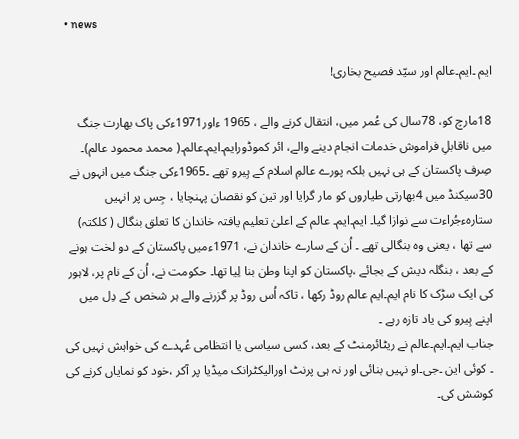• news

ایم ۔ایم۔عالم اور سیّد فصیح بخاری!

18مارچ کو، 78سال کی عُمر میں، انتقال کرنے والے ، 1965 ءاور1971ءکی پاک بھارت جنگ میں ناقابلِ فراموش خدمات انجام دینے والے، ائر کموڈورایم۔ایم۔عالم۔( محمد محمود عالم)۔ صِرف پاکستان کے ہی نہیں بلکہ پورے عالمِ اسلام کے ہِیرو تھے ۔1965ءکی جنگ میں انہوں نے 30سیکنڈ میں 4بھارتی طیاروں کو مار گرایا اور تین کو نقصان پہنچایا ، جِس پر انہیں ستارہءجُراءت سے نوازا گیا۔ ایم۔ایم۔ عالم کے اعلیٰ تعلیم یافتہ خاندان کا تعلق بنگال ( کلکتہ) سے تھا ، یعنی وہ بنگالی تھے ۔ اُن کے سارے خاندان نے، 1971ءمیں پاکستان کے دو لخت ہونے کے بعد ، بنگلہ دیش کے بجائے ،پاکستان کو اپنا وطن بنا لِیا تھا۔ حکومت نے، اُن کے نام پر، لاہور کی ایک سڑک کا نام ایم۔ایم عالم روڈ رکھا ، تاکہ اُس روڈ پر گزرنے والے ہر شخص کے دِل میں اپنے ہِیرو کی یاد تازہ رہے ۔
جناب ایم۔ایم۔عالم نے ریٹائرمنٹ کے بعد، کسی سیاسی یا انتظامی عُہدے کی خواہش نہیں کی ۔ کوئی این ۔جی۔او نہیں بنائی اور نہ ہی پرنٹ اورالیکٹرانک میڈیا پر آکر ،خود کو نمایاں کرنے کی کوشش کی۔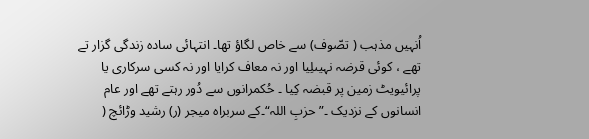اُنہیں مذہب ( تصّوف) سے خاص لگاؤ تھا۔ انتہائی سادہ زندگی گزار تے تھے ، کوئی قرضہ نہیںلِیا اور نہ معاف کرایا اور نہ کسی سرکاری یا پرائیویٹ زمین پر قبضہ کِیا ۔ حُکمرانوں سے دُور رہتے تھے اور عام انسانوں کے نزدیک ۔” حزبِ اللہ“۔کے سربراہ میجر (ر) رشید وڑائچ (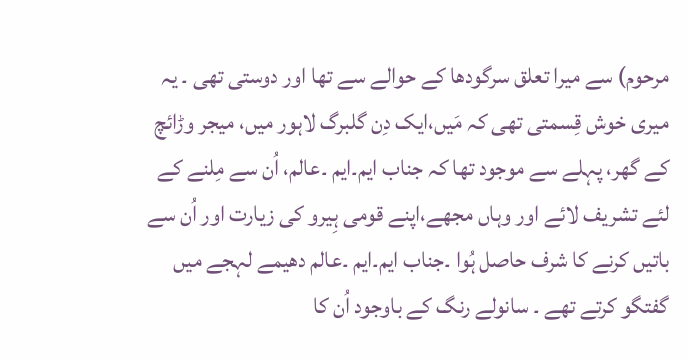مرحوم) سے میرا تعلق سرگودھا کے حوالے سے تھا اور دوستی تھی ۔ یہ میری خوش قِسمتی تھی کہ مَیں،ایک دِن گلبرگ لاہور میں، میجر وڑائچ کے گھر، پہلے سے موجود تھا کہ جناب ایم۔ایم ۔عالم، اُن سے مِلنے کے لئے تشریف لائے اور وہاں مجھے،اپنے قومی ہِیرو کی زیارت اور اُن سے باتیں کرنے کا شرف حاصل ہُوا ۔جناب ایم۔ایم ۔عالم دھیمے لہجے میں گفتگو کرتے تھے ۔ سانولے رنگ کے باوجود اُن کا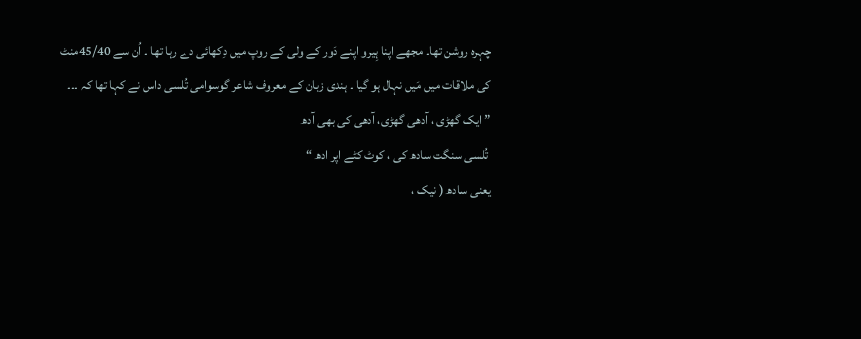چہرہ روشن تھا۔ مجھے اپنا ہِیرو اپنے دَور کے ولی کے روپ میں دِکھائی دے رہا تھا ۔ اُن سے 45/40منٹ کی ملاقات میں مَیں نہال ہو گیا ۔ ہندی زبان کے معروف شاعر گوسوامی تُلسی داس نے کہا تھا کہ ۔۔۔
” ایک گھڑی ، آدھی گھڑی، آدھی کی بھی آدھ
 تُلسی سنگت سادھ کی ، کوٹ کٹے اپر ادھ “
یعنی سادھ ( نیک ،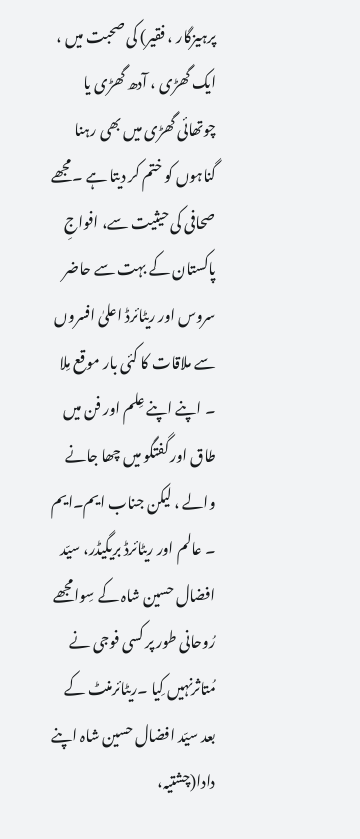پرہیزگار ، فقیر) کی صحبت میں ، ایک گھڑی ، آدھ گھڑی یا چوتھائی گھڑی میں بھی رہنا گناہوں کو ختم کر دیتا ہے ۔مجھے صحافی کی حیثیت سے، افواجِ پاکستان کے بہت سے حاضر سروس اور ریٹائرڈ اعلیٰ افسروں سے ملاقات کا کئی بار موقع مِلا ۔ اپنے اپنے عِلم اور فن میں طاق اور گفتگو میں چھا جانے والے ، لیکن جناب ایم۔ایم ۔ عالم اور ریٹائرڈ بریگیڈر، سیّد افضال حسین شاہ کے سِوامجھے رُوحانی طور پر کسی فوجی نے مُتاثرنہیں کِیا ۔ریٹائرمنٹ کے بعد سیّد افضال حسین شاہ اپنے دادا(چشتیہ،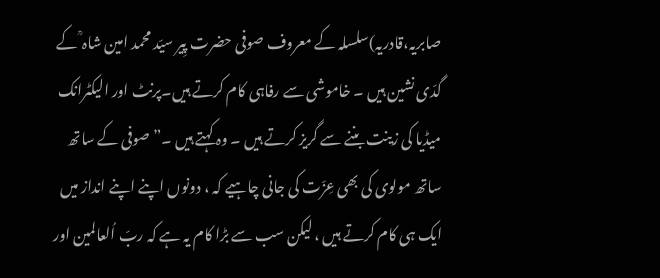صابریہ،قادریہ)سلسلہ کے معروف صوفی حضرت پِیر سیّد محمد امین شاہ ؒ کے گدّی نشین ہیں ۔ خاموشی سے رفاہی کام کرتے ہیں۔پرنٹ اور الیکٹرانک میڈیا کی زینت بننے سے گریز کرتے ہیں ۔ وہ کہتے ہیں ۔” صوفی کے ساتھ ساتھ مولوی کی بھی عِزّت کی جانی چاہیے کہ ، دونوں اپنے اپنے انداز میں ایک ہی کام کرتے ہیں ، لیکن سب سے بڑا کام یہ ہے کہ ربّ اُلعالمین اور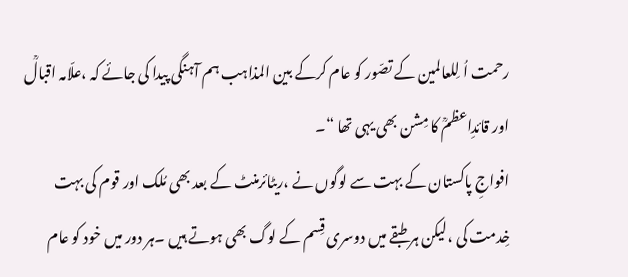رحمت اُ لِلعالمین کے تصّور کو عام کرکے بین المذاہب ہم آہنگی پیدا کی جائے کہ ،علّامہ اقبالؒ اور قائدِاعظمؒ کا مِشن بھی یہی تھا “۔
افواجِ پاکستان کے بہت سے لوگوں نے ،ریٹائرمنٹ کے بعد بھی مُلک اور قوم کی بہت خِدمت کی ،لیکن ہر طبقے میں دوسری قِسم کے لوگ بھی ہوتے ہیں ۔ہر دور میں خود کو عام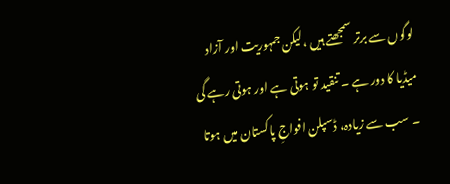لوگوں سے برتر سمجھتے ہیں ،لیکن جمہوریت اور آزاد میڈیا کا دور ہے ۔ تنقید تو ہوتی ہے اور ہوتی رہے گی ۔ سب سے زیادہ، ڈسپلن افواجِ پاکستان میں ہوتا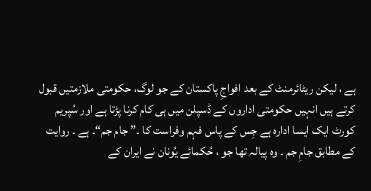ہے ، لیکن ریٹائرمنٹ کے بعد افواجِ پاکستان کے جو لوگ، حکومتی ملازمتیں قبول کرتے ہیں انہیں حکومتی اداروں کے ڈسپلن میں ہی کام کرنا پڑتا ہے اور سُپریم کورٹ ایک ایسا ادارہ ہے جِس کے پاس فہم وفراست کا ۔” جام جم“۔ ہے ۔ روایت کے مطابق جامِ جم ۔ وہ پیالہ تھا جو ، حُکمائے یُونان نے ایران کے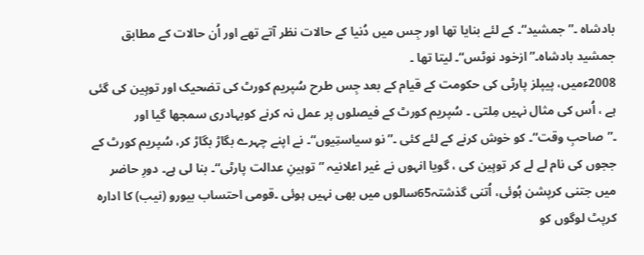بادشاہ ۔” جمشید“۔ کے لئے بنایا تھا اور جِس میں دُنیا کے حالات نظر آتے تھے اور اُن حالات کے مطابق جمشید بادشاہ۔” ازخود نوٹس“۔ لیتا تھا ۔
2008ءمیں، پیپلز پارٹی کی حکومت کے قیام کے بعد جِس طرح سُپریم کورٹ کی تضحیک اور توہِین کی گئی ہے ، اُس کی مثال نہیں مِلتی ۔ سُپریم کورٹ کے فیصلوں پر عمل نہ کرنے کوبہادری سمجھا گیا اور ۔”صاحبِ وقت“۔ کو خوش کرنے کے لئے کئی ۔” نو سیاستِیوں“۔ نے اپنے چہرے بگاڑ بگاڑ کر، سُپریم کورٹ کے ججوں کی نام لے لے کر توہِین کی ، گویا انہوں نے غیر اعلانیہ ” توہینِ عدالت پارٹی“۔ بنا لی ہے۔ دورِ حاضر میں جتنی کرپشن ہُوئی، اُتنی گذشتہ65سالوں میں بھی نہیں ہوئی ۔قومی احتساب بیورو (نیب) کا ادارہ کرپٹ لوگوں کو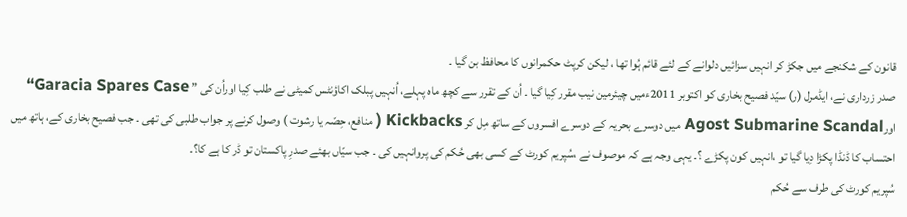قانون کے شکنجے میں جکڑ کر انہیں سزائیں دلوانے کے لئے قائم ہُوا تھا ، لیکن کرپٹ حکمرانوں کا محافظ بن گیا ۔
صدر زرداری نے، ایڈمرل (ر) سیّد فصیح بخاری کو اکتوبر 2011ءمیں چیئرمین نیب مقرر کِیا گیا ۔ اُن کے تقرر سے کچھ ماہ پہلے، اُنہیں پبلک اکاؤنٹس کمیٹی نے طلب کِیا اوراُن کی ” Garacia Spares Case“ اورAgost Submarine Scandal میں دوسرے بحریہ کے دوسرے افسروں کے ساتھ مِل کر Kickbacks ( منافع، حِصّہ یا رشوت ) وصول کرنے پر جواب طلبی کی تھی ۔ جب فصیح بخاری کے، ہاتھ میں احتساب کا ڈنڈا پکڑا دِیا گیا تو ،انہیں کون پکڑے ؟۔ یہی وجہ ہے کہ موصوف نے ،سُپریم کورٹ کے کسی بھی حُکم کی پروانہیں کی ۔ جب سیّاں بھئے صدرِ پاکستان تو ڈر کا ہے کا؟۔
سُپریم کورٹ کی طرف سے حُکم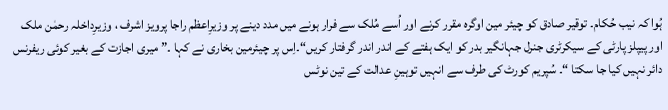ہُوا کہ نیب حُکام۔ توقیر صادق کو چیئر مین اوگرہ مقرر کرنے اور اُسے مُلک سے فرار ہونے میں مدد دینے پر وزیرِاعظم راجا پرویز اشرف ، وزیرِداخلہ رحمٰن ملک اور پیپلز پارٹی کے سیکرٹری جنرل جہانگیر بدر کو ایک ہفتے کے اندر اندر گرفتار کریں“۔اِس پر چیئرمین بخاری نے کہا ۔” میری اجازت کے بغیر کوئی ریفرنس دائر نہیں کیا جا سکتا “۔ سُپریم کورٹ کی طرف سے انہیں توہینِ عدالت کے تین نوٹس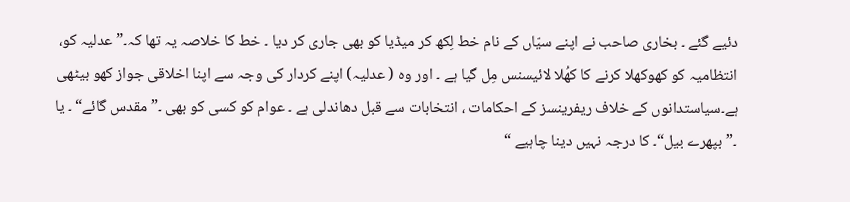دئیے گئے ۔ بخاری صاحب نے اپنے سیّاں کے نام خط لِکھ کر میڈیا کو بھی جاری کر دیا ۔ خط کا خلاصہ یہ تھا کہ۔”عدلیہ کو، انتظامیہ کو کھوکھلا کرنے کا کھُلا لائیسنس مِل گیا ہے ۔ اور وہ ( عدلیہ) اپنے کردار کی وجہ سے اپنا اخلاقی جواز کھو بیٹھی ہے۔سیاستدانوں کے خلاف ریفرینسز کے احکامات ، انتخابات سے قبل دھاندلی ہے ۔ عوام کو کسی کو بھی ۔” مقدس گائے“ ۔ یا ۔”بپھرے بیل“۔ کا درجہ نہیں دینا چاہیے “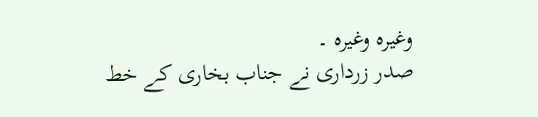وغیرہ وغیرہ ۔
صدر زرداری نے جناب بخاری کے خط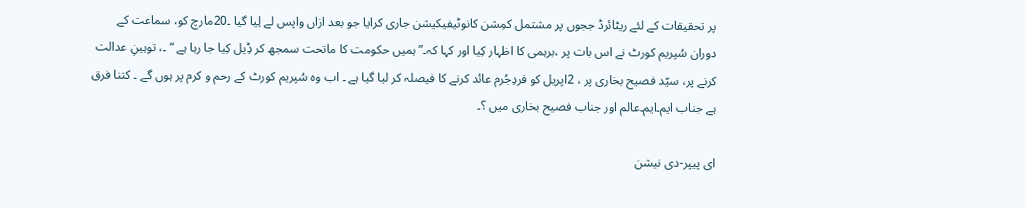پر تحقیقات کے لئے ریٹائرڈ ججوں پر مشتمل کمِشن کانوٹیفیکیشن جاری کرایا جو بعد ازاں واپس لے لِیا گیا ۔20مارچ کو، سماعت کے دوران سُپریم کورٹ نے اس بات پر ،برہمی کا اظہار کِیا اور کہا کہ۔” ہمیں حکومت کا ماتحت سمجھ کر ڈِیل کِیا جا رہا ہے “ ۔، توہینِ عدالت کرنے پر، سیّد فصیح بخاری پر ، 2اپریل کو فردِجُرم عائد کرنے کا فیصلہ کر لیا گیا ہے ۔ اب وہ سُپریم کورٹ کے رحم و کرم پر ہوں گے ۔ کتنا فرق ہے جناب ایم۔ایم۔عالم اور جناب فصیح بخاری میں ؟۔

ای پیپر-دی نیشن